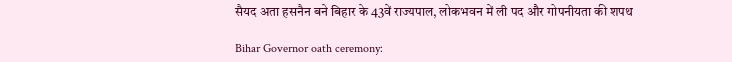सैयद अता हसनैन बने बिहार के 43वें राज्यपाल, लोकभवन में ली पद और गोपनीयता की शपथ

Bihar Governor oath ceremony: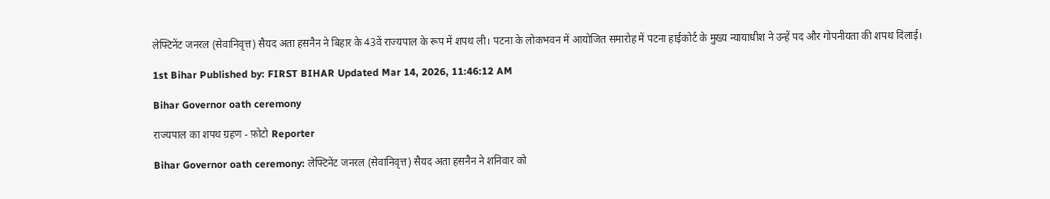लेफ्टिनेंट जनरल (सेवानिवृत्त) सैयद अता हसनैन ने बिहार के 43वें राज्यपाल के रूप में शपथ ली। पटना के लोकभवन में आयोजित समारोह में पटना हाईकोर्ट के मुख्य न्यायाधीश ने उन्हें पद और गोपनीयता की शपथ दिलाई।

1st Bihar Published by: FIRST BIHAR Updated Mar 14, 2026, 11:46:12 AM

Bihar Governor oath ceremony

राज्यपाल का शपथ ग्रहण - फ़ोटो Reporter

Bihar Governor oath ceremony: लेफ्टिनेंट जनरल (सेवानिवृत्त) सैयद अता हसनैन ने शनिवार को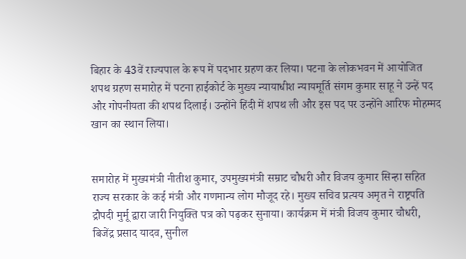बिहार के 43वें राज्यपाल के रूप में पदभार ग्रहण कर लिया। पटना के लोकभवन में आयोजित शपथ ग्रहण समारोह में पटना हाईकोर्ट के मुख्य न्यायाधीश न्यायमूर्ति संगम कुमार साहू ने उन्हें पद और गोपनीयता की शपथ दिलाई। उन्होंने हिंदी में शपथ ली और इस पद पर उन्होंने आरिफ मोहम्मद खान का स्थान लिया।


समारोह में मुख्यमंत्री नीतीश कुमार, उपमुख्यमंत्री सम्राट चौधरी और विजय कुमार सिन्हा सहित राज्य सरकार के कई मंत्री और गणमान्य लोग मौजूद रहे। मुख्य सचिव प्रत्यय अमृत ने राष्ट्रपति द्रौपदी मुर्मू द्वारा जारी नियुक्ति पत्र को पढ़कर सुनाया। कार्यक्रम में मंत्री विजय कुमार चौधरी, बिजेंद्र प्रसाद यादव, सुनील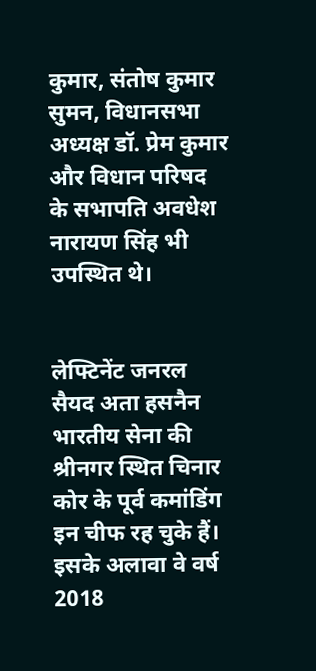कुमार, संतोष कुमार सुमन, विधानसभा अध्यक्ष डॉ. प्रेम कुमार और विधान परिषद के सभापति अवधेश नारायण सिंह भी उपस्थित थे।


लेफ्टिनेंट जनरल सैयद अता हसनैन भारतीय सेना की श्रीनगर स्थित चिनार कोर के पूर्व कमांडिंग इन चीफ रह चुके हैं। इसके अलावा वे वर्ष 2018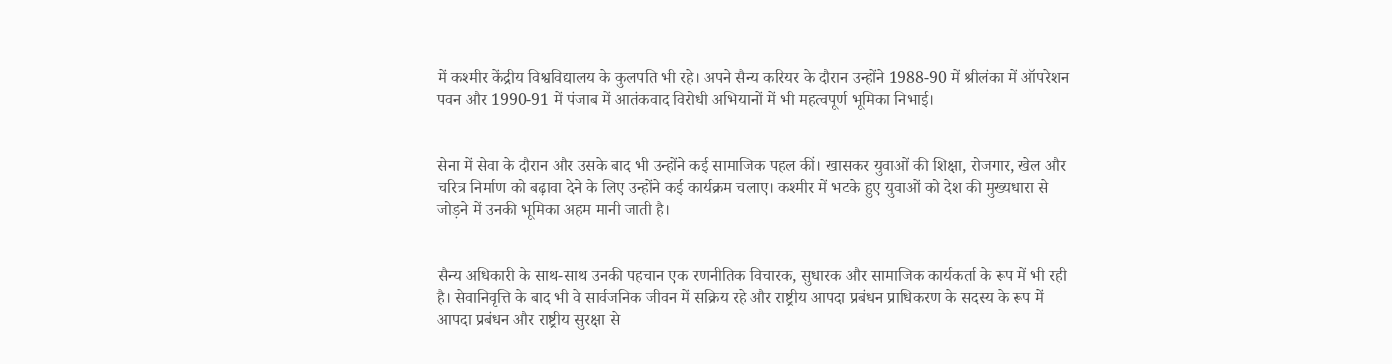में कश्मीर केंद्रीय विश्वविद्यालय के कुलपति भी रहे। अपने सैन्य करियर के दौरान उन्होंने 1988-90 में श्रीलंका में ऑपरेशन पवन और 1990-91 में पंजाब में आतंकवाद विरोधी अभियानों में भी महत्वपूर्ण भूमिका निभाई।


सेना में सेवा के दौरान और उसके बाद भी उन्होंने कई सामाजिक पहल कीं। खासकर युवाओं की शिक्षा, रोजगार, खेल और चरित्र निर्माण को बढ़ावा देने के लिए उन्होंने कई कार्यक्रम चलाए। कश्मीर में भटके हुए युवाओं को देश की मुख्यधारा से जोड़ने में उनकी भूमिका अहम मानी जाती है।


सैन्य अधिकारी के साथ-साथ उनकी पहचान एक रणनीतिक विचारक, सुधारक और सामाजिक कार्यकर्ता के रूप में भी रही है। सेवानिवृत्ति के बाद भी वे सार्वजनिक जीवन में सक्रिय रहे और राष्ट्रीय आपदा प्रबंधन प्राधिकरण के सदस्य के रूप में आपदा प्रबंधन और राष्ट्रीय सुरक्षा से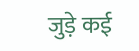जुड़े कई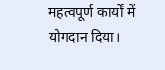महत्वपूर्ण कार्यों में योगदान दिया।